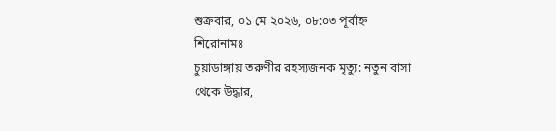শুক্রবার, ০১ মে ২০২৬, ০৮:০৩ পূর্বাহ্ন
শিরোনামঃ
চুয়াডাঙ্গায় তরুণীর রহস্যজনক মৃত্যু: নতুন বাসা থেকে উদ্ধার,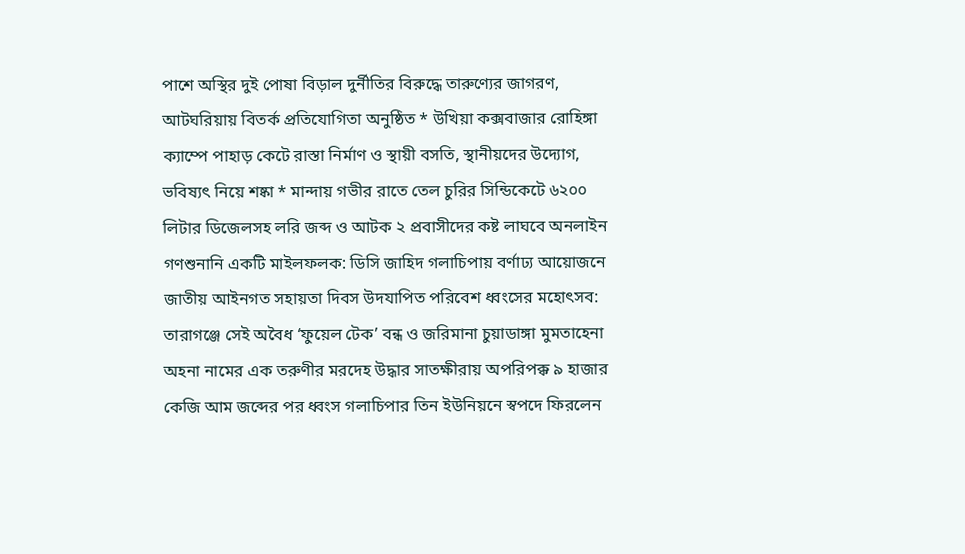পাশে অস্থির দুই পোষা বিড়াল দুর্নীতির বিরুদ্ধে তারুণ্যের জাগরণ, আটঘরিয়ায় বিতর্ক প্রতিযোগিতা অনুষ্ঠিত * উখিয়া কক্সবাজার রোহিঙ্গা ক্যাম্পে পাহাড় কেটে রাস্তা নির্মাণ ও স্থায়ী বসতি, স্থানীয়দের উদ্যোগ, ভবিষ্যৎ নিয়ে শষ্কা * মান্দায় গভীর রাতে তেল চুরির সিন্ডিকেটে ৬২০০ লিটার ডিজেলসহ লরি জব্দ ও আটক ২ প্রবাসীদের কষ্ট লাঘবে অনলাইন গণশুনানি একটি মাইলফলক: ডিসি জাহিদ গলাচিপায় বর্ণাঢ্য আয়োজনে জাতীয় আইনগত সহায়তা দিবস উদযাপিত পরিবেশ ধ্বংসের মহোৎসব: তারাগঞ্জে সেই অবৈধ ‘ফুয়েল টেক’ বন্ধ ও জরিমানা চুয়াডাঙ্গা মুমতাহেনা অহনা নামের এক তরুণীর মরদেহ উদ্ধার সাতক্ষীরায় অপরিপক্ক ৯ হাজার কেজি আম জব্দের পর ধ্বংস গলাচিপার তিন ইউনিয়নে স্বপদে ফিরলেন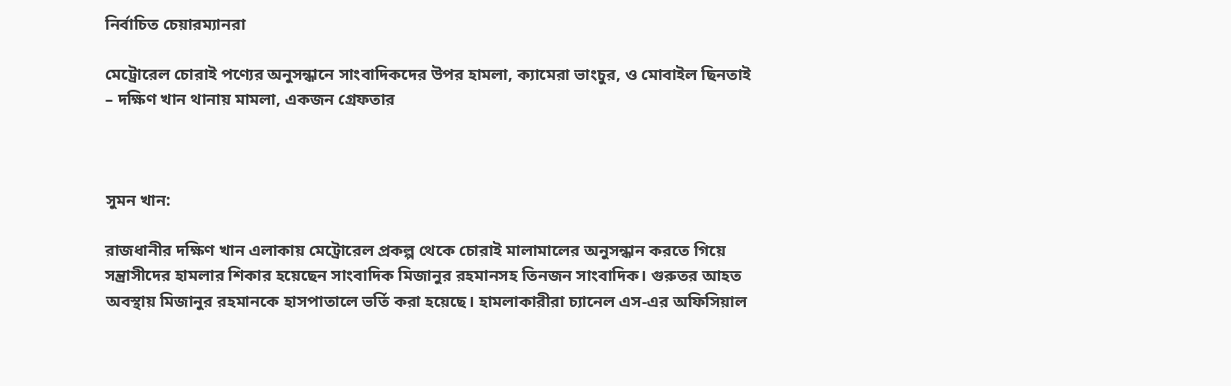নির্বাচিত চেয়ারম্যানরা

মেট্রোরেল চোরাই পণ্যের অনুসন্ধানে সাংবাদিকদের উপর হামলা, ক্যামেরা ভাংচুর, ও মোবাইল ছিনতাই – দক্ষিণ খান থানায় মামলা, একজন গ্রেফতার



সুমন খান:

রাজধানীর দক্ষিণ খান এলাকায় মেট্রোরেল প্রকল্প থেকে চোরাই মালামালের অনুসন্ধান করতে গিয়ে সন্ত্রাসীদের হামলার শিকার হয়েছেন সাংবাদিক মিজানুর রহমানসহ তিনজন সাংবাদিক। গুরুতর আহত অবস্থায় মিজানুর রহমানকে হাসপাতালে ভর্তি করা হয়েছে। হামলাকারীরা চ্যানেল এস-এর অফিসিয়াল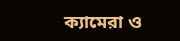ক্যামেরা ও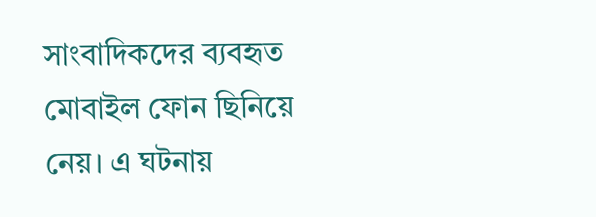সাংবাদিকদের ব্যবহৃত মোবাইল ফোন ছিনিয়ে নেয়। এ ঘটনায়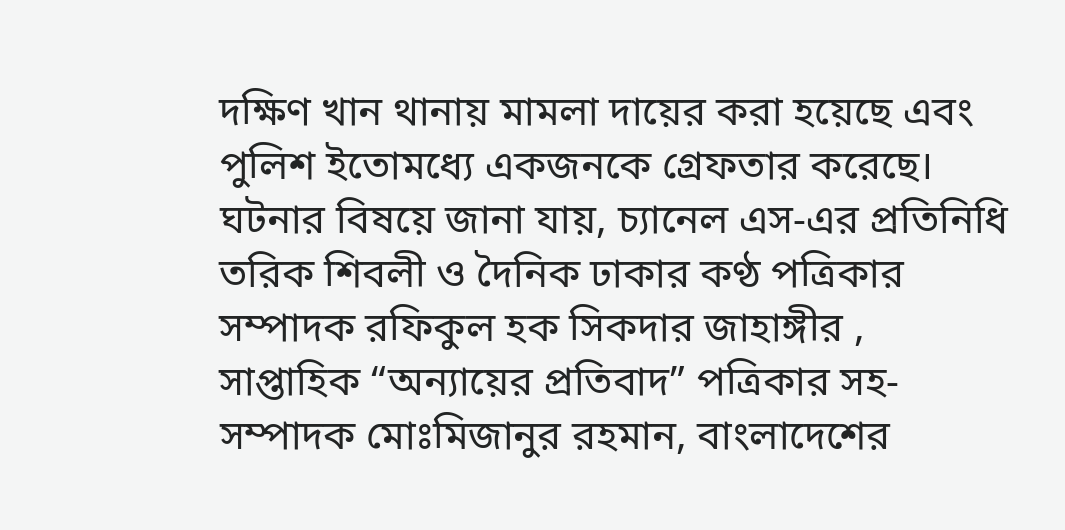দক্ষিণ খান থানায় মামলা দায়ের করা হয়েছে এবং পুলিশ ইতোমধ্যে একজনকে গ্রেফতার করেছে।
ঘটনার বিষয়ে জানা যায়, চ্যানেল এস-এর প্রতিনিধি তরিক শিবলী ও দৈনিক ঢাকার কণ্ঠ পত্রিকার সম্পাদক রফিকুল হক সিকদার জাহাঙ্গীর , সাপ্তাহিক “অন্যায়ের প্রতিবাদ” পত্রিকার সহ-সম্পাদক মোঃমিজানুর রহমান, বাংলাদেশের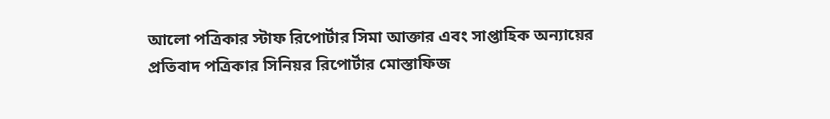আলো পত্রিকার স্টাফ রিপোর্টার সিমা আক্তার এবং সাপ্তাহিক অন্যায়ের প্রতিবাদ পত্রিকার সিনিয়র রিপোর্টার মোস্তাফিজ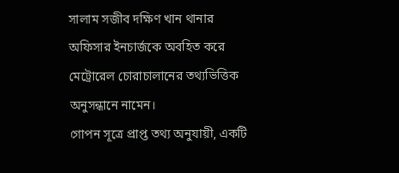সালাম সজীব দক্ষিণ খান থানার অফিসার ইনচার্জকে অবহিত করে মেট্রোরেল চোরাচালানের তথ্যভিত্তিক অনুসন্ধানে নামেন।
গোপন সূত্রে প্রাপ্ত তথ্য অনুযায়ী, একটি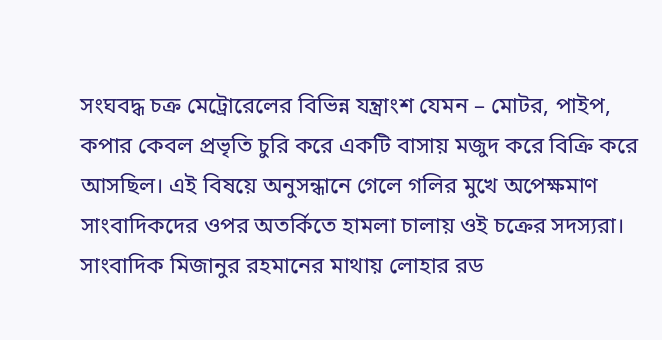সংঘবদ্ধ চক্র মেট্রোরেলের বিভিন্ন যন্ত্রাংশ যেমন – মোটর, পাইপ, কপার কেবল প্রভৃতি চুরি করে একটি বাসায় মজুদ করে বিক্রি করে আসছিল। এই বিষয়ে অনুসন্ধানে গেলে গলির মুখে অপেক্ষমাণ সাংবাদিকদের ওপর অতর্কিতে হামলা চালায় ওই চক্রের সদস্যরা। সাংবাদিক মিজানুর রহমানের মাথায় লোহার রড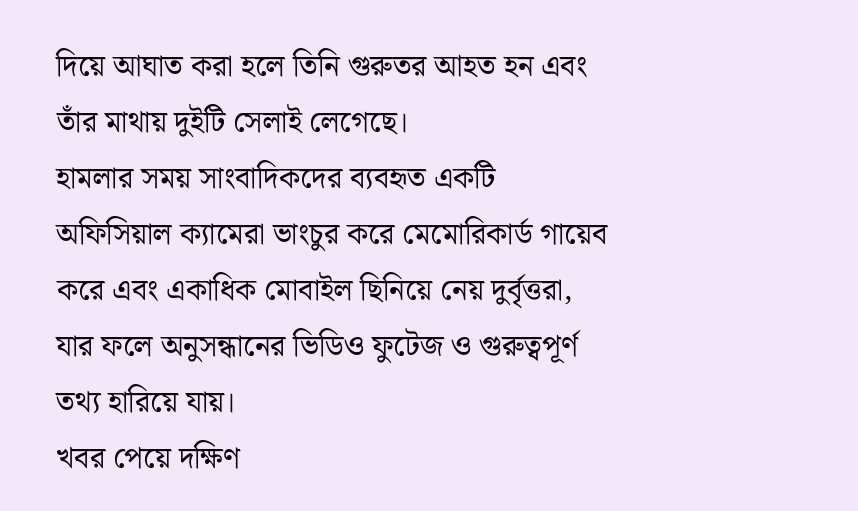দিয়ে আঘাত করা হলে তিনি গুরুতর আহত হন এবং তাঁর মাথায় দুইটি সেলাই লেগেছে।
হামলার সময় সাংবাদিকদের ব্যবহৃত একটি অফিসিয়াল ক্যামেরা ভাংচুর করে মেমোরিকার্ড গায়েব করে এবং একাধিক মোবাইল ছিনিয়ে নেয় দুর্বৃত্তরা, যার ফলে অনুসন্ধানের ভিডিও ফুটেজ ও গুরুত্বপূর্ণ তথ্য হারিয়ে যায়।
খবর পেয়ে দক্ষিণ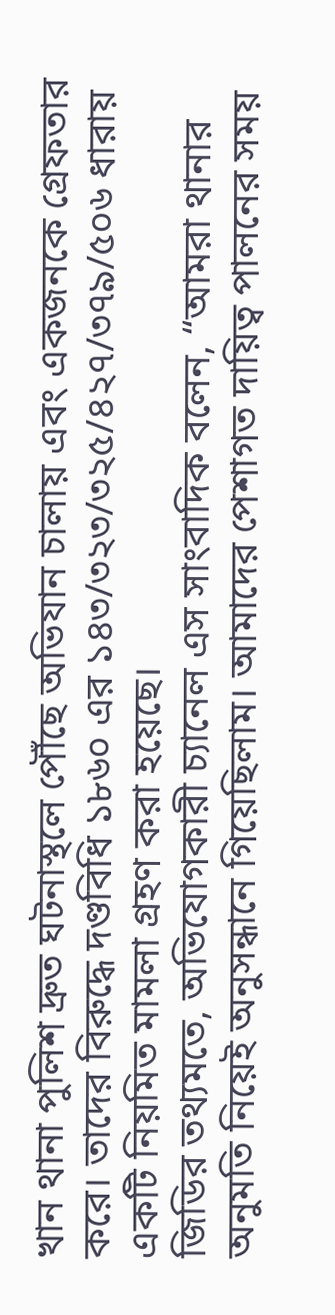খান থানা পুলিশ দ্রুত ঘটনাস্থলে পৌঁছে অভিযান চালায় এবং একজনকে গ্রেফতার করে। তাদের বিরুদ্ধে দণ্ডবিধি ১৮৬০ এর ১৪৩/৩২৩/৩২৫/৪২৭/৩৭৯/৫০৬ ধারায় একটি নিয়মিত মামলা গ্রহণ করা হয়েছে।
জিডির তথ্যমতে, অভিযোগকারী চ্যানেল এস সাংবাদিক বলেন, “আমরা থানার অনুমতি নিয়েই অনুসন্ধানে গিয়েছিলাম। আমাদের পেশাগত দায়িত্ব পালনের সময়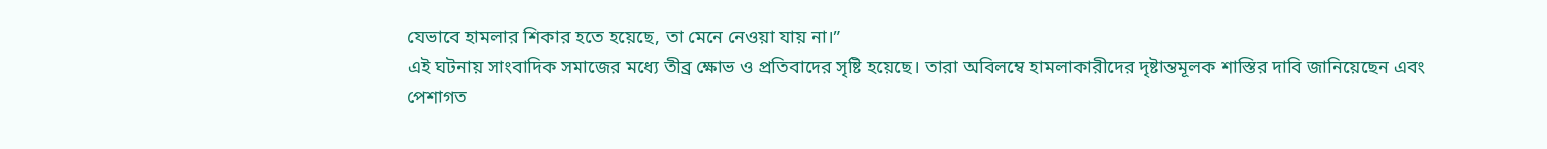যেভাবে হামলার শিকার হতে হয়েছে, তা মেনে নেওয়া যায় না।”
এই ঘটনায় সাংবাদিক সমাজের মধ্যে তীব্র ক্ষোভ ও প্রতিবাদের সৃষ্টি হয়েছে। তারা অবিলম্বে হামলাকারীদের দৃষ্টান্তমূলক শাস্তির দাবি জানিয়েছেন এবং পেশাগত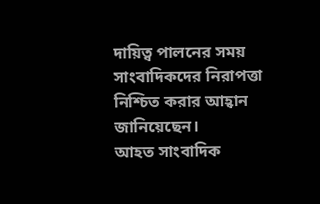দায়িত্ব পালনের সময় সাংবাদিকদের নিরাপত্তা নিশ্চিত করার আহ্বান জানিয়েছেন।
আহত সাংবাদিক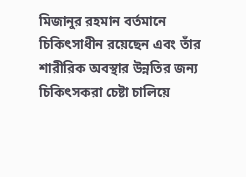মিজানুর রহমান বর্তমানে চিকিৎসাধীন রয়েছেন এবং তাঁর শারীরিক অবস্থার উন্নতির জন্য চিকিৎসকরা চেষ্টা চালিয়ে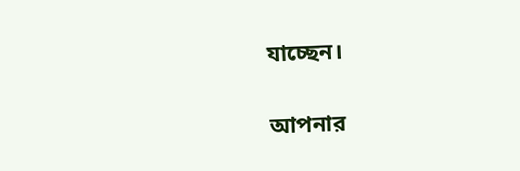যাচ্ছেন।


আপনার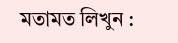মতামত লিখুন :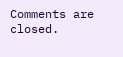Comments are closed.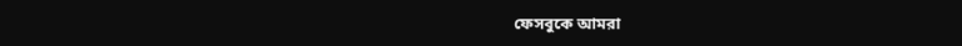ফেসবুকে আমরা